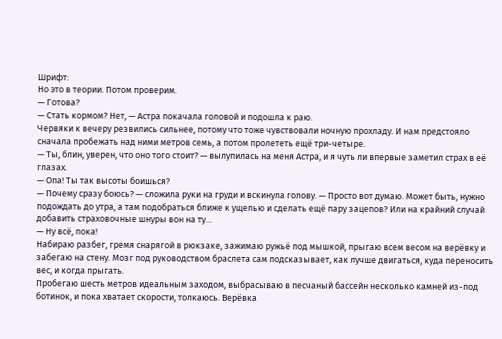Шрифт:
Но это в теории. Потом проверим.
— Готова?
— Стать кормом? Нет, — Астра покачала головой и подошла к раю.
Червяки к вечеру резвились сильнее, потому что тоже чувствовали ночную прохладу. И нам предстояло сначала пробежать над ними метров семь, а потом пролететь ещё три-четыре.
— Ты, блин, уверен, что оно того стоит? — вылупилась на меня Астра, и я чуть ли впервые заметил страх в её глазах.
— Опа! Ты так высоты боишься?
— Почему сразу боюсь? — сложила руки на груди и вскинула голову. — Просто вот думаю. Может быть, нужно подождать до утра, а там подобраться ближе к ущелью и сделать ещё пару зацепов? Или на крайний случай добавить страховочные шнуры вон на ту…
— Ну всё, пока!
Набираю разбег, гремя снарягой в рюкзаке, зажимаю ружьё под мышкой, прыгаю всем весом на верёвку и забегаю на стену. Мозг под руководством браслета сам подсказывает, как лучше двигаться, куда переносить вес, и когда прыгать.
Пробегаю шесть метров идеальным заходом, выбрасываю в песчаный бассейн несколько камней из-под ботинок, и пока хватает скорости, толкаюсь. Верёвка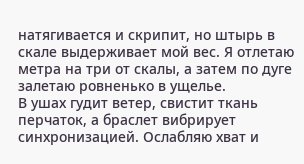натягивается и скрипит, но штырь в скале выдерживает мой вес. Я отлетаю метра на три от скалы, а затем по дуге залетаю ровненько в ущелье.
В ушах гудит ветер, свистит ткань перчаток, а браслет вибрирует синхронизацией. Ослабляю хват и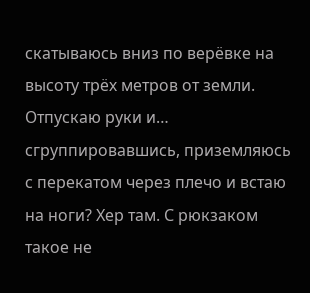скатываюсь вниз по верёвке на высоту трёх метров от земли. Отпускаю руки и… сгруппировавшись, приземляюсь с перекатом через плечо и встаю на ноги? Хер там. С рюкзаком такое не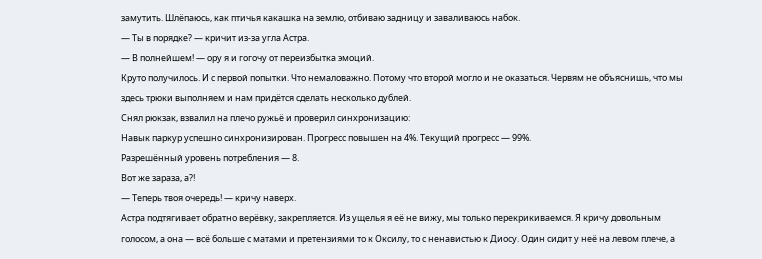замутить. Шлёпаюсь, как птичья какашка на землю, отбиваю задницу и заваливаюсь набок.
— Ты в порядке? — кричит из-за угла Астра.
— В полнейшем! — ору я и гогочу от переизбытка эмоций.
Круто получилось. И с первой попытки. Что немаловажно. Потому что второй могло и не оказаться. Червям не объяснишь, что мы здесь трюки выполняем и нам придётся сделать несколько дублей.
Снял рюкзак, взвалил на плечо ружьё и проверил синхронизацию:
Навык паркур успешно синхронизирован. Прогресс повышен на 4%. Текущий прогресс — 99%.
Разрешённый уровень потребления — 8.
Вот же зараза, а?!
— Теперь твоя очередь! — кричу наверх.
Астра подтягивает обратно верёвку, закрепляется. Из ущелья я её не вижу, мы только перекрикиваемся. Я кричу довольным голосом, а она — всё больше с матами и претензиями то к Оксилу, то с ненавистью к Диосу. Один сидит у неё на левом плече, а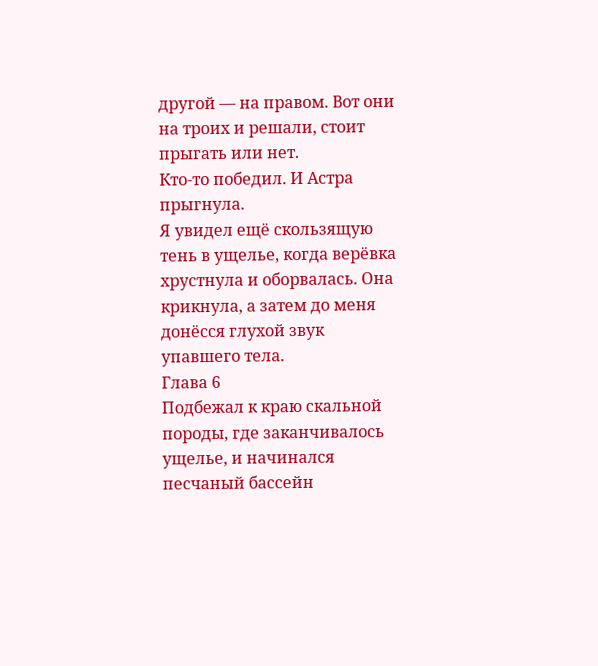другой — на правом. Вот они на троих и решали, стоит прыгать или нет.
Кто-то победил. И Астра прыгнула.
Я увидел ещё скользящую тень в ущелье, когда верёвка хрустнула и оборвалась. Она крикнула, а затем до меня донёсся глухой звук упавшего тела.
Глава 6
Подбежал к краю скальной породы, где заканчивалось ущелье, и начинался песчаный бассейн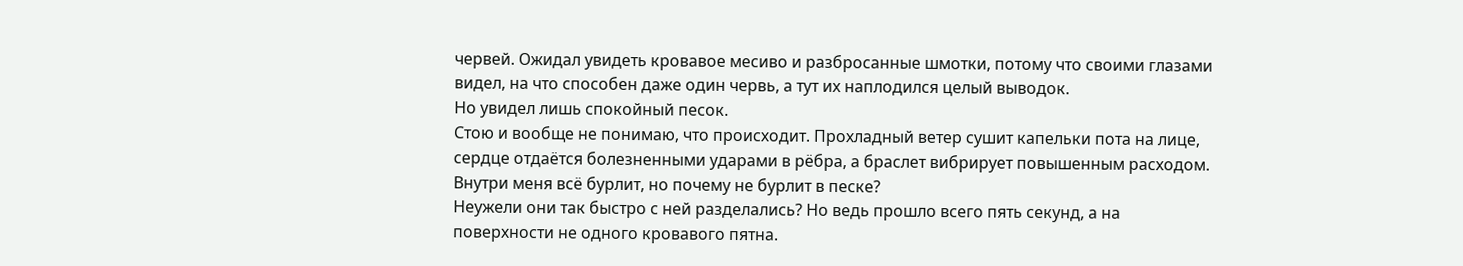червей. Ожидал увидеть кровавое месиво и разбросанные шмотки, потому что своими глазами видел, на что способен даже один червь, а тут их наплодился целый выводок.
Но увидел лишь спокойный песок.
Стою и вообще не понимаю, что происходит. Прохладный ветер сушит капельки пота на лице, сердце отдаётся болезненными ударами в рёбра, а браслет вибрирует повышенным расходом.
Внутри меня всё бурлит, но почему не бурлит в песке?
Неужели они так быстро с ней разделались? Но ведь прошло всего пять секунд, а на поверхности не одного кровавого пятна.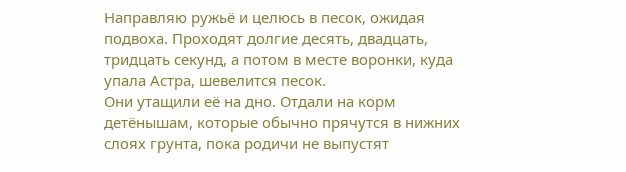Направляю ружьё и целюсь в песок, ожидая подвоха. Проходят долгие десять, двадцать, тридцать секунд, а потом в месте воронки, куда упала Астра, шевелится песок.
Они утащили её на дно. Отдали на корм детёнышам, которые обычно прячутся в нижних слоях грунта, пока родичи не выпустят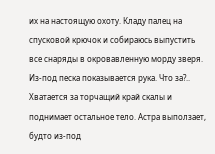их на настоящую охоту. Кладу палец на спусковой крючок и собираюсь выпустить все снаряды в окровавленную морду зверя.
Из-под песка показывается рука. Что за?..
Хватается за торчащий край скалы и поднимает остальное тело. Астра выползает, будто из-под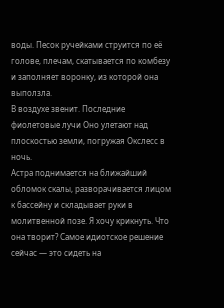воды. Песок ручейками струится по её голове, плечам, скатывается по комбезу и заполняет воронку, из которой она выползла.
В воздухе звенит. Последние фиолетовые лучи Оно улетают над плоскостью земли, погружая Окслесс в ночь.
Астра поднимается на ближайший обломок скалы, разворачивается лицом к бассейну и складывает руки в молитвенной позе. Я хочу крикнуть. Что она творит? Самое идиотское решение сейчас — это сидеть на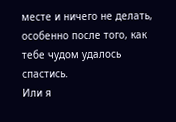месте и ничего не делать, особенно после того, как тебе чудом удалось спастись.
Или я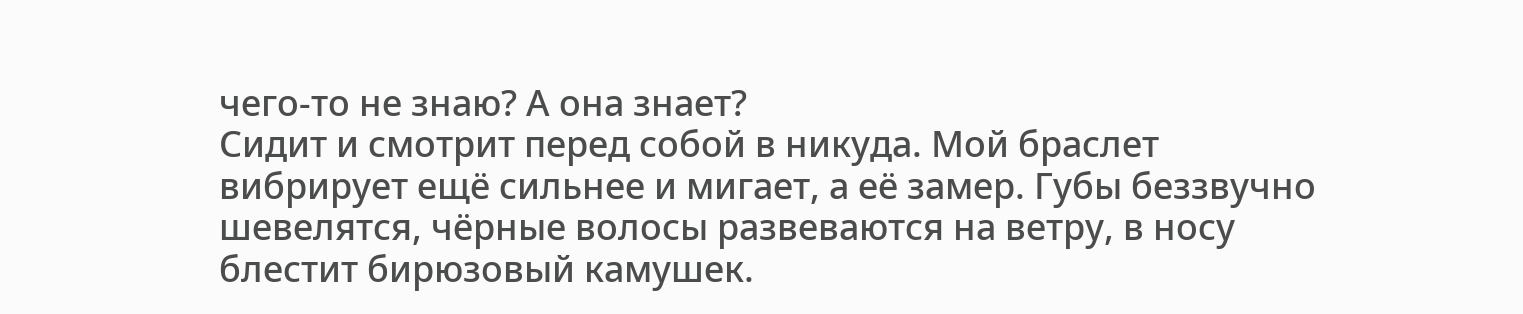чего-то не знаю? А она знает?
Сидит и смотрит перед собой в никуда. Мой браслет вибрирует ещё сильнее и мигает, а её замер. Губы беззвучно шевелятся, чёрные волосы развеваются на ветру, в носу блестит бирюзовый камушек.